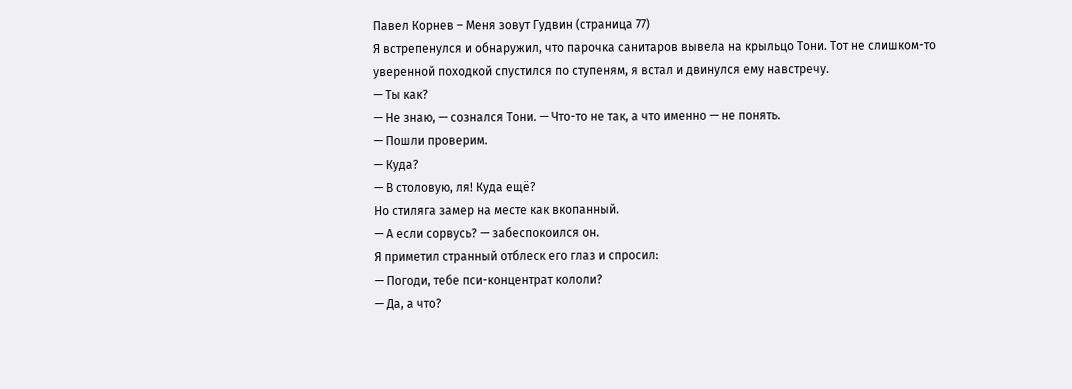Павел Корнев – Меня зовут Гудвин (страница 77)
Я встрепенулся и обнаружил, что парочка санитаров вывела на крыльцо Тони. Тот не слишком-то уверенной походкой спустился по ступеням, я встал и двинулся ему навстречу.
— Ты как?
— Не знаю, — сознался Тони. — Что-то не так, а что именно — не понять.
— Пошли проверим.
— Куда?
— В столовую, ля! Куда ещё?
Но стиляга замер на месте как вкопанный.
— А если сорвусь? — забеспокоился он.
Я приметил странный отблеск его глаз и спросил:
— Погоди, тебе пси-концентрат кололи?
— Да, а что?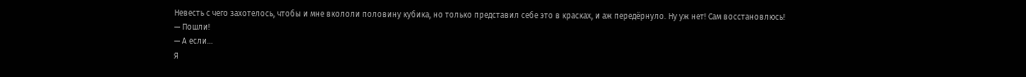Невесть с чего захотелось, чтобы и мне вкололи половину кубика, но только представил себе это в красках, и аж передёрнуло. Ну уж нет! Сам восстановлюсь!
— Пошли!
— А если…
Я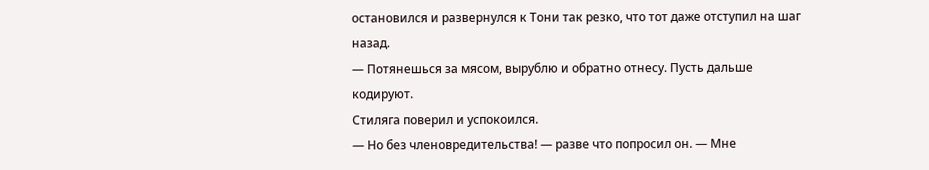остановился и развернулся к Тони так резко, что тот даже отступил на шаг назад.
— Потянешься за мясом, вырублю и обратно отнесу. Пусть дальше кодируют.
Стиляга поверил и успокоился.
— Но без членовредительства! — разве что попросил он. — Мне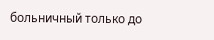больничный только до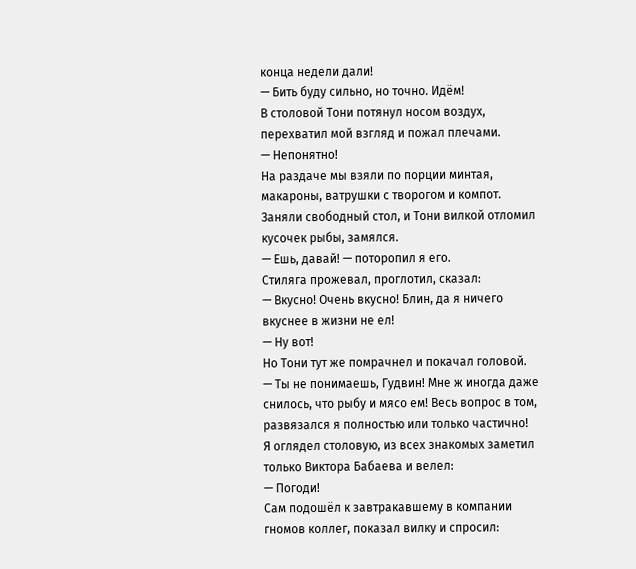конца недели дали!
— Бить буду сильно, но точно. Идём!
В столовой Тони потянул носом воздух, перехватил мой взгляд и пожал плечами.
— Непонятно!
На раздаче мы взяли по порции минтая, макароны, ватрушки с творогом и компот. Заняли свободный стол, и Тони вилкой отломил кусочек рыбы, замялся.
— Ешь, давай! — поторопил я его.
Стиляга прожевал, проглотил, сказал:
— Вкусно! Очень вкусно! Блин, да я ничего вкуснее в жизни не ел!
— Ну вот!
Но Тони тут же помрачнел и покачал головой.
— Ты не понимаешь, Гудвин! Мне ж иногда даже снилось, что рыбу и мясо ем! Весь вопрос в том, развязался я полностью или только частично!
Я оглядел столовую, из всех знакомых заметил только Виктора Бабаева и велел:
— Погоди!
Сам подошёл к завтракавшему в компании гномов коллег, показал вилку и спросил: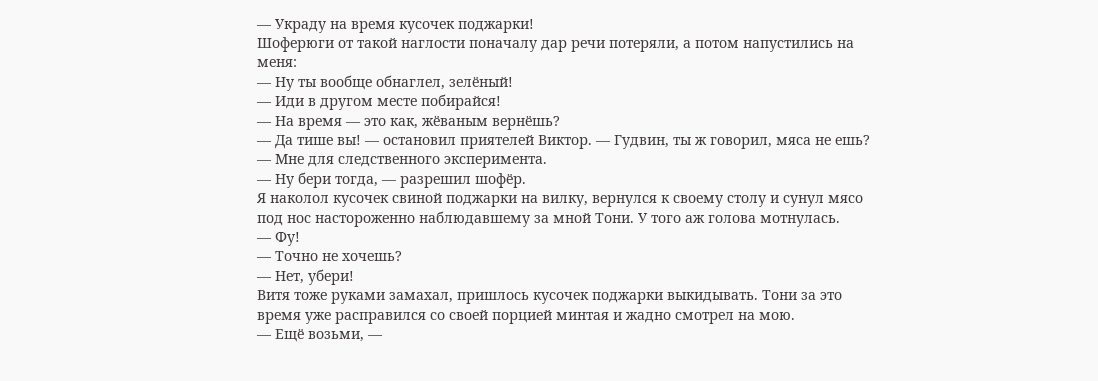— Украду на время кусочек поджарки!
Шоферюги от такой наглости поначалу дар речи потеряли, а потом напустились на меня:
— Ну ты вообще обнаглел, зелёный!
— Иди в другом месте побирайся!
— На время — это как, жёваным вернёшь?
— Да тише вы! — остановил приятелей Виктор. — Гудвин, ты ж говорил, мяса не ешь?
— Мне для следственного эксперимента.
— Ну бери тогда, — разрешил шофёр.
Я наколол кусочек свиной поджарки на вилку, вернулся к своему столу и сунул мясо под нос настороженно наблюдавшему за мной Тони. У того аж голова мотнулась.
— Фу!
— Точно не хочешь?
— Нет, убери!
Витя тоже руками замахал, пришлось кусочек поджарки выкидывать. Тони за это время уже расправился со своей порцией минтая и жадно смотрел на мою.
— Ещё возьми, —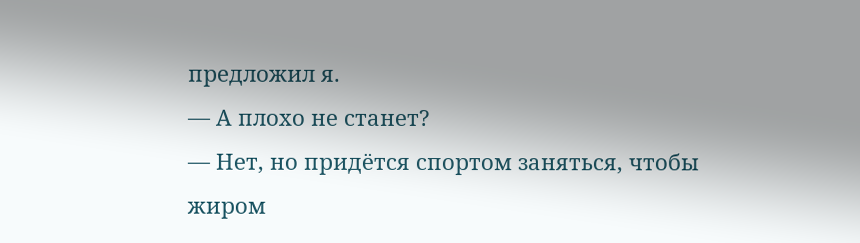предложил я.
— А плохо не станет?
— Нет, но придётся спортом заняться, чтобы жиром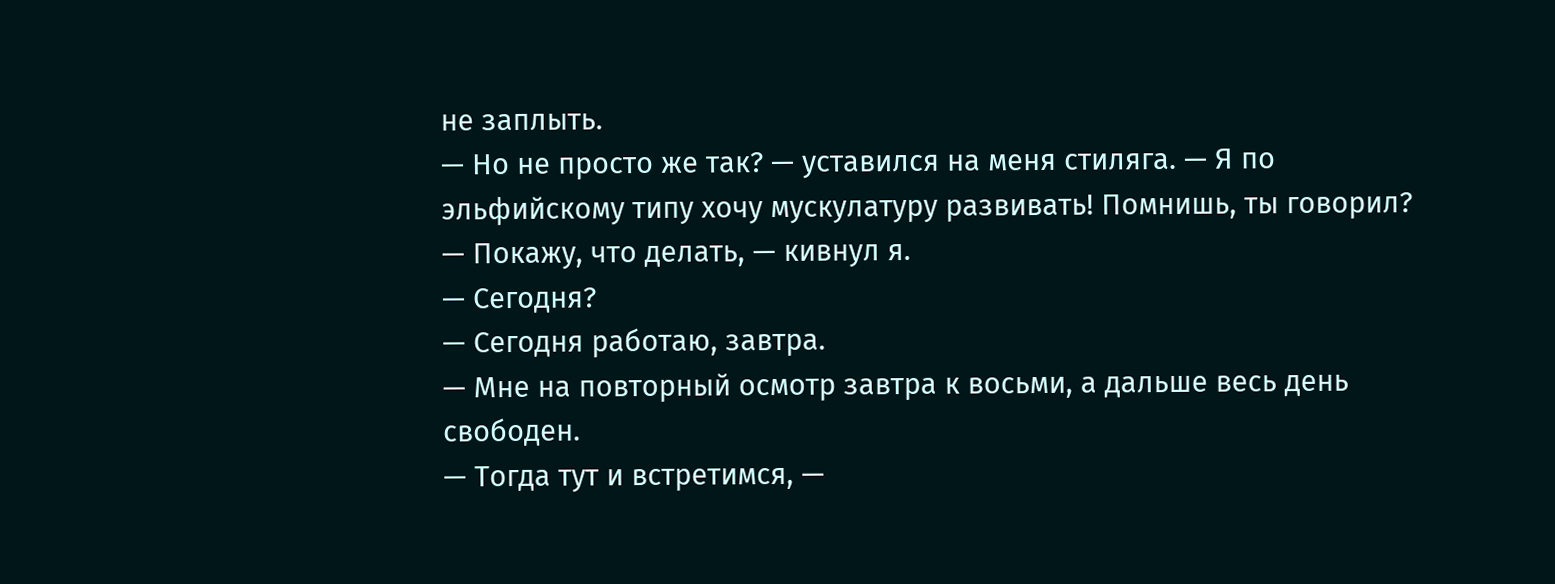не заплыть.
— Но не просто же так? — уставился на меня стиляга. — Я по эльфийскому типу хочу мускулатуру развивать! Помнишь, ты говорил?
— Покажу, что делать, — кивнул я.
— Сегодня?
— Сегодня работаю, завтра.
— Мне на повторный осмотр завтра к восьми, а дальше весь день свободен.
— Тогда тут и встретимся, —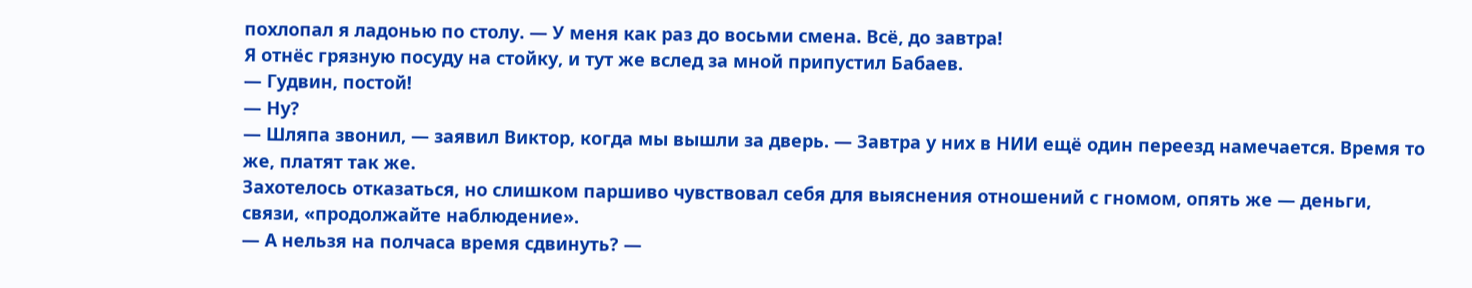похлопал я ладонью по столу. — У меня как раз до восьми смена. Всё, до завтра!
Я отнёс грязную посуду на стойку, и тут же вслед за мной припустил Бабаев.
— Гудвин, постой!
— Ну?
— Шляпа звонил, — заявил Виктор, когда мы вышли за дверь. — Завтра у них в НИИ ещё один переезд намечается. Время то же, платят так же.
Захотелось отказаться, но слишком паршиво чувствовал себя для выяснения отношений с гномом, опять же — деньги, связи, «продолжайте наблюдение».
— А нельзя на полчаса время сдвинуть? —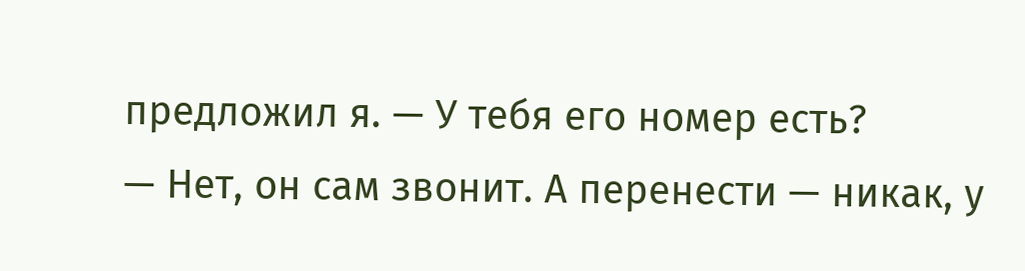предложил я. — У тебя его номер есть?
— Нет, он сам звонит. А перенести — никак, у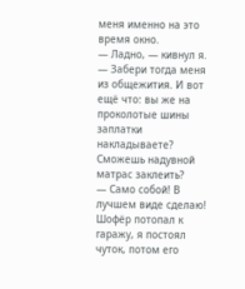меня именно на это время окно.
— Ладно, — кивнул я. — Забери тогда меня из общежития. И вот ещё что: вы же на проколотые шины заплатки накладываете? Сможешь надувной матрас заклеить?
— Само собой! В лучшем виде сделаю!
Шофёр потопал к гаражу, я постоял чуток, потом его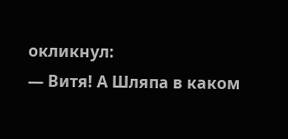окликнул:
— Витя! А Шляпа в каком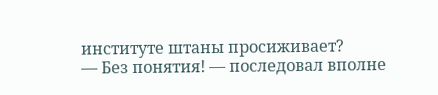институте штаны просиживает?
— Без понятия! — последовал вполне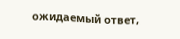ожидаемый ответ,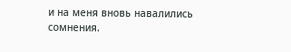и на меня вновь навалились сомнения.